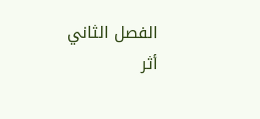الفصل الثاني
أثر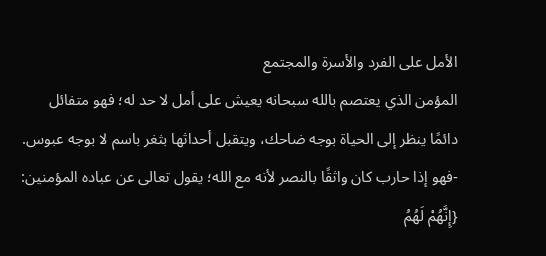الأمل على الفرد والأسرة والمجتمع
المؤمن الذي يعتصم بالله سبحانه يعيش على أمل لا حد له؛ فهو متفائل دائمًا ينظر إلى الحياة بوجه ضاحك، ويتقبل أحداثها بثغر باسم لا بوجه عبوس.
-فهو إذا حارب كان واثقًا بالنصر لأنه مع الله؛ يقول تعالى عن عباده المؤمنين: {إِنَّهُمْ لَهُمُ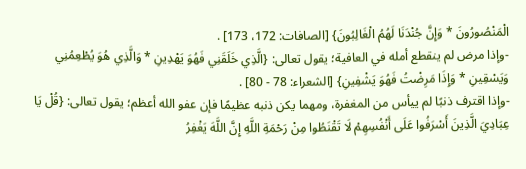الْمَنْصُورُونَ * وَإِنَّ جُنْدَنَا لَهُمُ الْغَالِبُونَ} [الصافات: 172، 173] .
-وإذا مرض لم ينقطع أمله في العافية؛ يقول تعالى: {الَّذِي خَلَقَنِي فَهُوَ يَهْدِينِ * وَالَّذِي هُوَ يُطْعِمُنِي وَيَسْقِينِ * وَإِذَا مَرِضْتُ فَهُوَ يَشْفِينِ} [الشعراء: 78 - 80] .
-وإذا اقترف ذنبًا لم ييأس من المغفرة، ومهما يكن ذنبه عظيمًا فإن عفو الله أعظم؛ يقول تعالى: {قُلْ يَا عِبَادِيَ الَّذِينَ أَسْرَفُوا عَلَى أَنْفُسِهِمْ لَا تَقْنَطُوا مِنْ رَحْمَةِ اللَّهِ إِنَّ اللَّهَ يَغْفِرُ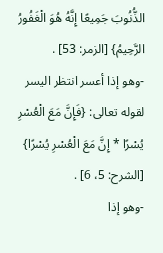الذُّنُوبَ جَمِيعًا إِنَّهُ هُوَ الْغَفُورُ الرَّحِيمُ} [الزمر: 53] .
-وهو إذا أعسر انتظر اليسر لقوله تعالى: {فَإِنَّ مَعَ الْعُسْرِ يُسْرًا * إِنَّ مَعَ الْعُسْرِ يُسْرًا} [الشرح: 5، 6] .
-وهو إذا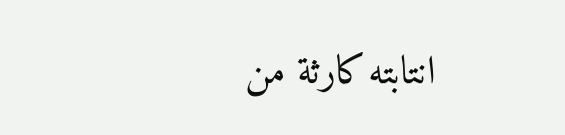انتابته كارثة من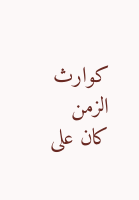كوارث الزمن كان على